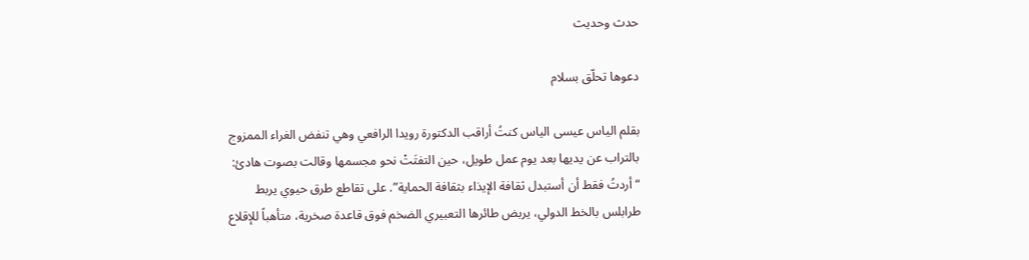حدث وحديث

دعوها تحلّق بسلام

بقلم الياس عيسى الياس كنتُ أراقب الدكتورة رويدا الرافعي وهي تنفض الغراء الممزوج بالتراب عن يديها بعد يوم عمل طويل، حين التفتَتْ نحو مجسمها وقالت بصوت هادئ: “أردتُ فقط أن أستبدل ثقافة الإيذاء بثقافة الحماية”. على تقاطع طرق حيوي يربط طرابلس بالخط الدولي، يربض طائرها التعبيري الضخم فوق قاعدة صخرية، متأهباً للإقلاع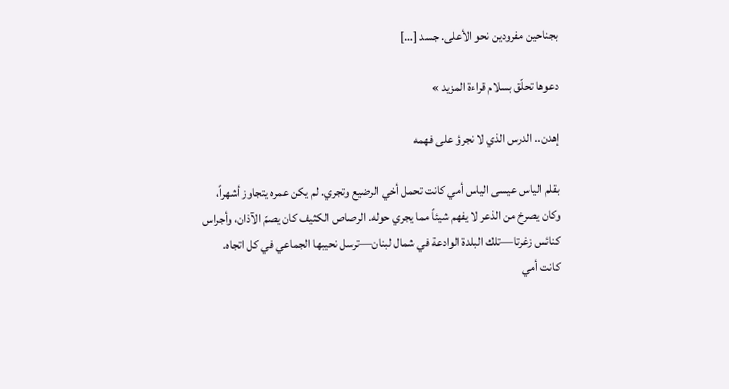بجناحين مفرودين نحو الأعلى. جسد […]

دعوها تحلّق بسلام قراءة المزيد »

إهدن.. الدرس الذي لا نجرؤ على فهمه

بقلم الياس عيسى الياس أمي كانت تحمل أخي الرضيع وتجري. لم يكن عمره يتجاوز أشهراً، وكان يصرخ من الذعر لا يفهم شيئاً مما يجري حوله. الرصاص الكثيف كان يصمّ الآذان، وأجراس كنائس زغرتا—تلك البلدة الوادعة في شمال لبنان—ترسل نحيبها الجماعي في كل اتجاه. كانت أمي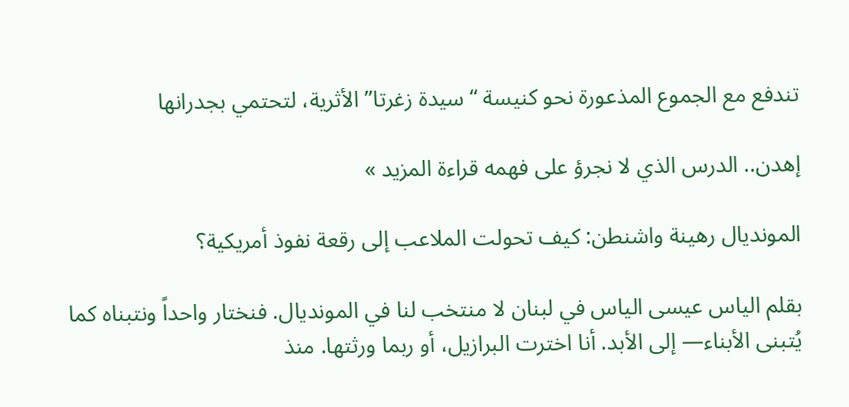تندفع مع الجموع المذعورة نحو كنيسة “سيدة زغرتا” الأثرية، لتحتمي بجدرانها

إهدن.. الدرس الذي لا نجرؤ على فهمه قراءة المزيد »

المونديال رهينة واشنطن: كيف تحولت الملاعب إلى رقعة نفوذ أمريكية؟

بقلم الياس عيسى الياس في لبنان لا منتخب لنا في المونديال. فنختار واحداً ونتبناه كما يُتبنى الأبناء— إلى الأبد. أنا اخترت البرازيل، أو ربما ورثتها. منذ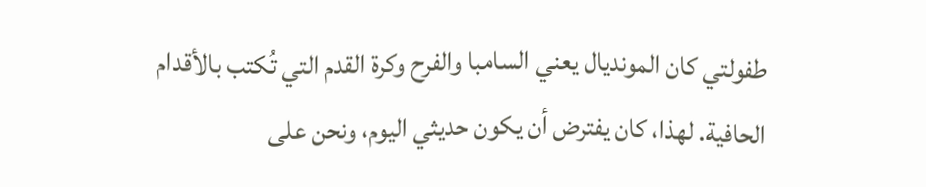طفولتي كان المونديال يعني السامبا والفرح وكرة القدم التي تُكتب بالأقدام الحافية. لهذا، كان يفترض أن يكون حديثي اليوم، ونحن على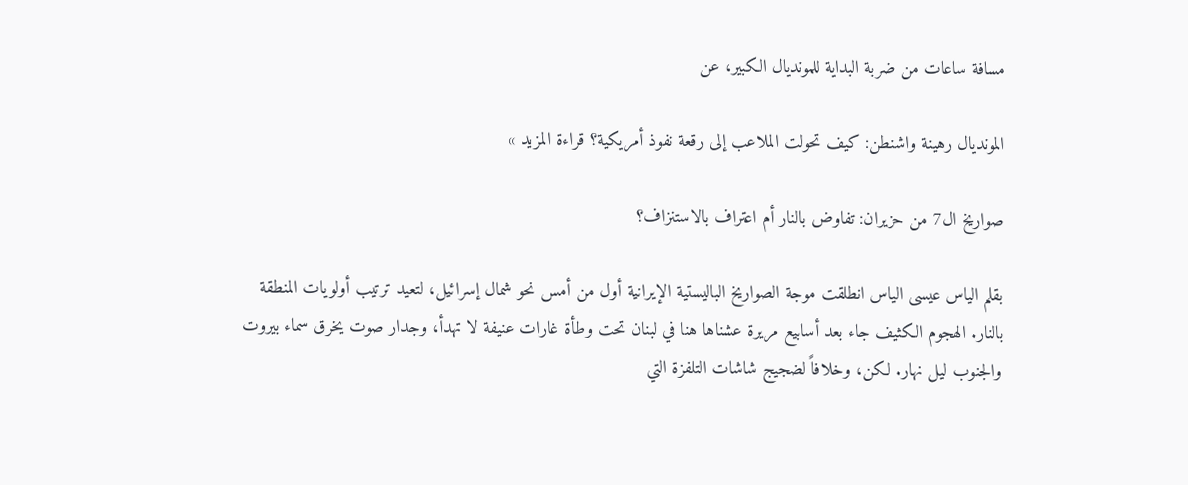مسافة ساعات من ضربة البداية للمونديال الكبير، عن

المونديال رهينة واشنطن: كيف تحولت الملاعب إلى رقعة نفوذ أمريكية؟ قراءة المزيد »

صواريخ ال7 من حزيران: تفاوض بالنار أم اعتراف بالاستنزاف؟

بقلم الياس عيسى الياس انطلقت موجة الصواريخ الباليستية الإيرانية أول من أمس نحو شمال إسرائيل، لتعيد ترتيب أولويات المنطقة بالنار. الهجوم الكثيف جاء بعد أسابيع مريرة عشناها هنا في لبنان تحت وطأة غارات عنيفة لا تهدأ، وجدار صوت يخرق سماء بيروت والجنوب ليل نهار. لكن، وخلافاً لضجيج شاشات التلفزة التي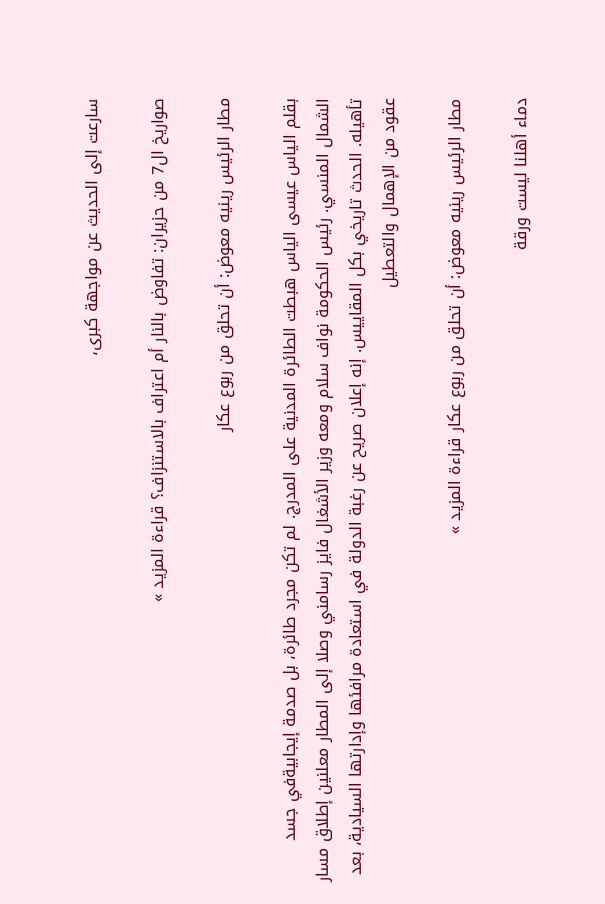سارعت إلى الحديث عن مواجهة كبرى،

صواريخ ال7 من حزيران: تفاوض بالنار أم اعتراف بالاستنزاف؟ قراءة المزيد »

مطار الرئيس رينيه معوض: أن تحلق من ربوع عكار

بقلم الياس عيسى الياس هبطت الطائرة المدنية على المدرج. لم تكن مجرد طائرة، بل صدمة إيجابيةفي جسد الشمال المنسي. رئيس الحكومة نواف سلام ومعه وزير الأشغال فايز رسامني وصلا إلى المطار معلنين إطلاق مسار تأهيله. الحدث تاريخي بكل المقاييس. إنه إعلان صريح عن رغبة الدولة في استعادة مرافئها وإدارتها السيادية، بعد عقود من الإهمال والتعطيل

مطار الرئيس رينيه معوض: أن تحلق من ربوع عكار قراءة المزيد »

دماء أهلنا ليست ورقة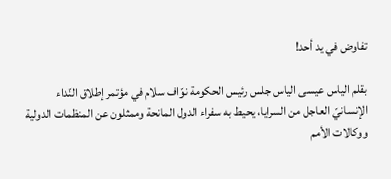تفاوض في يد أحد!

بقلم الياس عيسى الياس جلس رئيس الحكومة نوّاف سلام في مؤتمر إطلاق النّداء الإنسانيّ العاجل من السرايا، يحيط به سفراء الدول المانحة وممثلون عن المنظمات الدولية ووكالات الأمم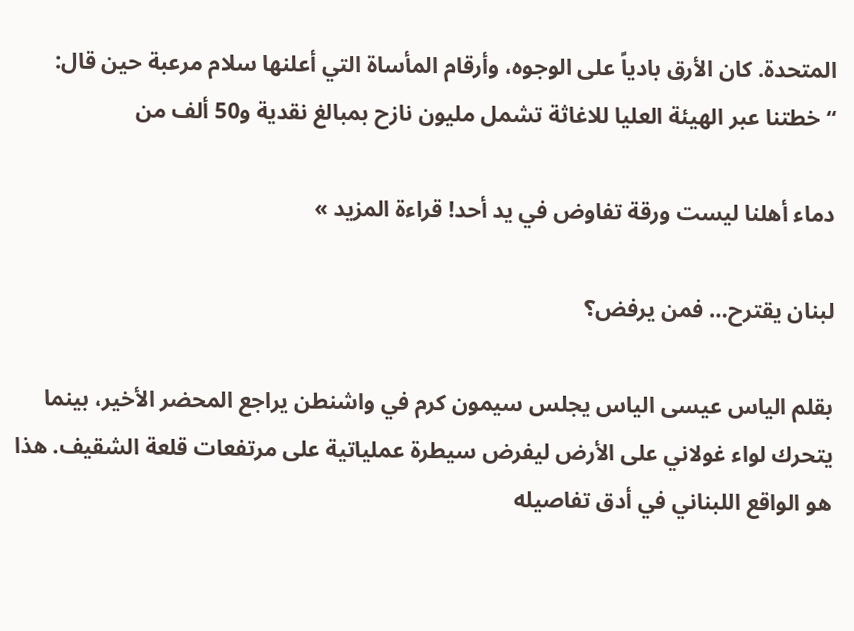المتحدة. كان الأرق بادياً على الوجوه، وأرقام المأساة التي أعلنها سلام مرعبة حين قال: “خطتنا عبر الهيئة العليا للاغاثة تشمل مليون نازح بمبالغ نقدية و50 ألف من

دماء أهلنا ليست ورقة تفاوض في يد أحد! قراءة المزيد »

لبنان يقترح… فمن يرفض؟

بقلم الياس عيسى الياس يجلس سيمون كرم في واشنطن يراجع المحضر الأخير، بينما يتحرك لواء غولاني على الأرض ليفرض سيطرة عملياتية على مرتفعات قلعة الشقيف. هذا هو الواقع اللبناني في أدق تفاصيله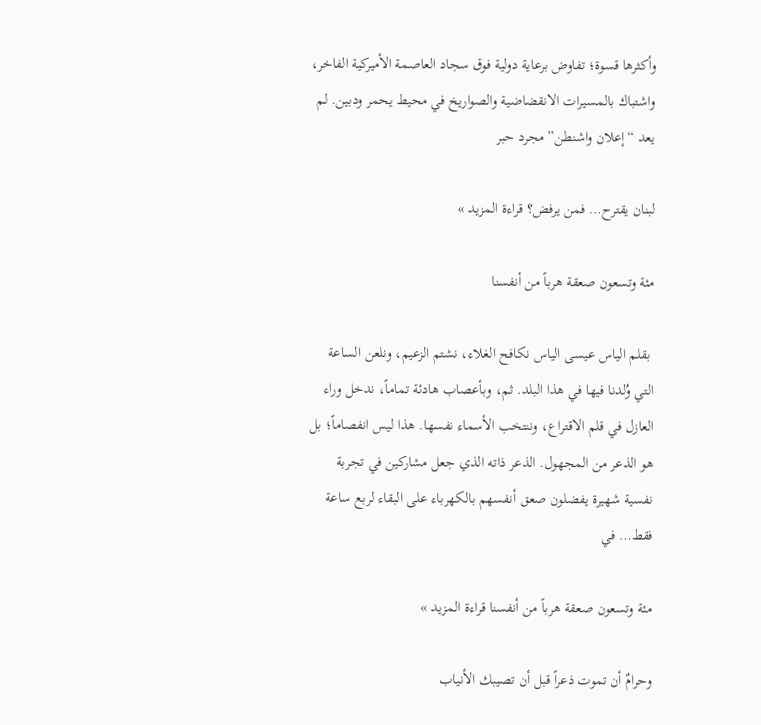وأكثرها قسوة؛ تفاوض برعاية دولية فوق سجاد العاصمة الأميركية الفاخر، واشتباك بالمسيرات الانقضاضية والصواريخ في محيط يحمر ودبين. لم يعد “إعلان واشنطن” مجرد حبر

لبنان يقترح… فمن يرفض؟ قراءة المزيد »

مئة وتسعون صعقة هرباً من أنفسنا

 بقلم الياس عيسى الياس نكافح الغلاء، نشتم الزعيم، ونلعن الساعة التي وُلدنا فيها في هذا البلد. ثم، وبأعصاب هادئة تماماً، ندخل وراء العازل في قلم الاقتراع، وننتخب الأسماء نفسها. هذا ليس انفصاماً؛ بل هو الذعر من المجهول. الذعر ذاته الذي جعل مشاركين في تجربة نفسية شهيرة يفضلون صعق أنفسهم بالكهرباء على البقاء لربع ساعة فقط… في

مئة وتسعون صعقة هرباً من أنفسنا قراءة المزيد »

وحرامٌ أن تموت ذعراً قبل أن تصيبك الأنياب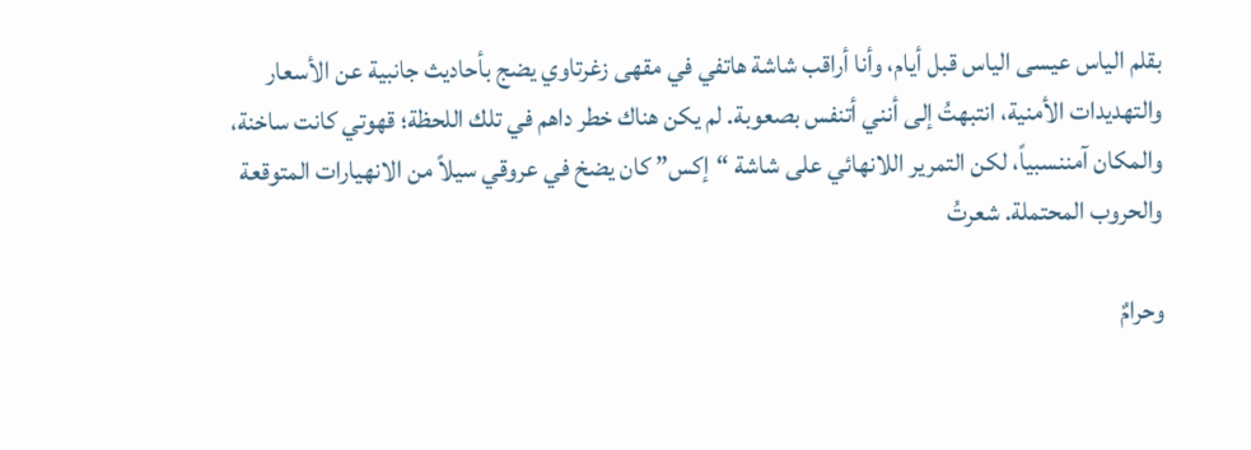بقلم الياس عيسى الياس قبل أيام، وأنا أراقب شاشة هاتفي في مقهى زغرتاوي يضج بأحاديث جانبية عن الأسعار والتهديدات الأمنية، انتبهتُ إلى أنني أتنفس بصعوبة. لم يكن هناك خطر داهم في تلك اللحظة؛ قهوتي كانت ساخنة، والمكان آمننسبياً، لكن التمرير اللانهائي على شاشة “إكس” كان يضخ في عروقي سيلاً من الانهيارات المتوقعة والحروب المحتملة. شعرتُ

وحرامٌ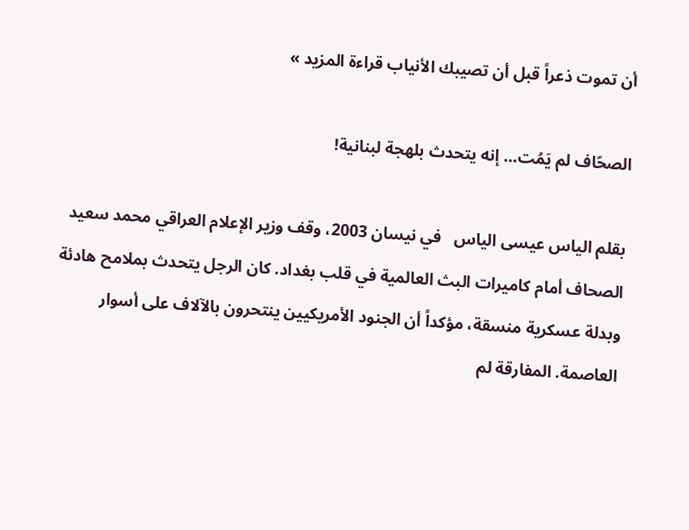أن تموت ذعراً قبل أن تصيبك الأنياب قراءة المزيد »

الصحّاف لم يَمُت… إنه يتحدث بلهجة لبنانية!

بقلم الياس عيسى الياس   في نيسان 2003، وقف وزير الإعلام العراقي محمد سعيد الصحاف أمام كاميرات البث العالمية في قلب بغداد. كان الرجل يتحدث بملامح هادئة وبدلة عسكرية منسقة، مؤكداً أن الجنود الأمريكيين ينتحرون بالآلاف على أسوار العاصمة. المفارقة لم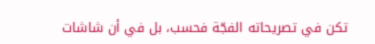تكن في تصريحاته الفجّة فحسب، بل في أن شاشات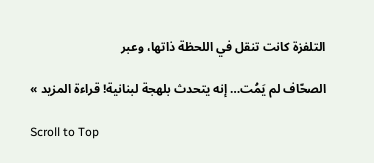التلفزة كانت تنقل في اللحظة ذاتها، وعبر

الصحّاف لم يَمُت… إنه يتحدث بلهجة لبنانية! قراءة المزيد »

Scroll to Top